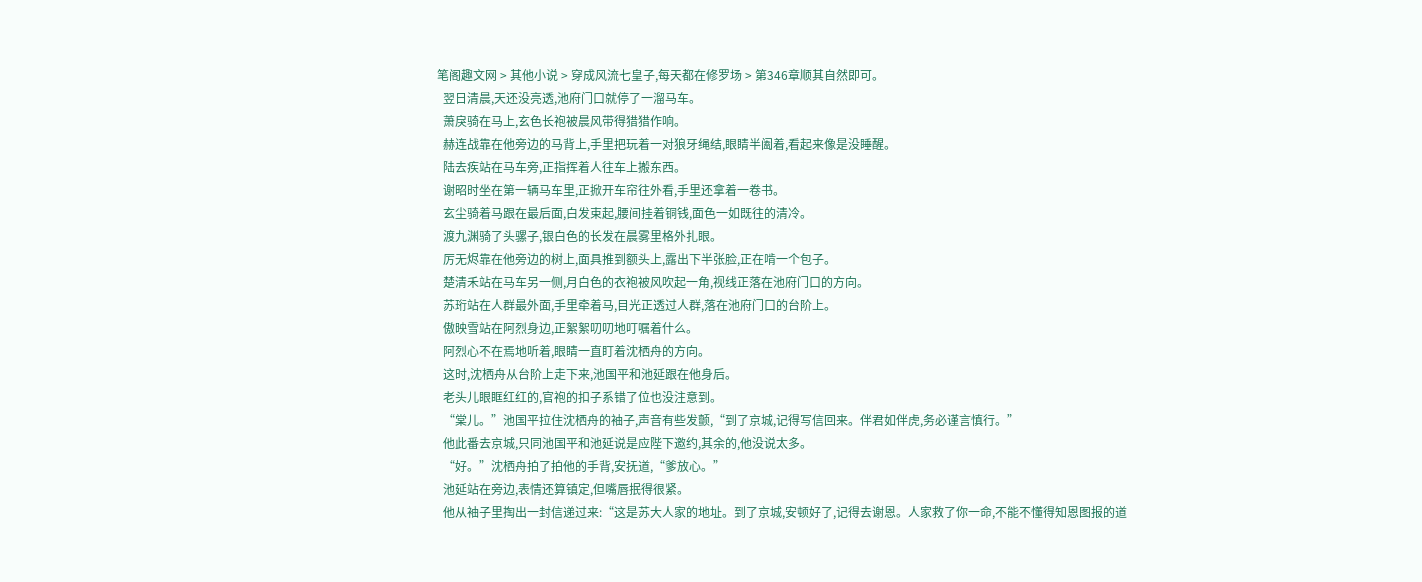笔阁趣文网 > 其他小说 > 穿成风流七皇子,每天都在修罗场 > 第346章顺其自然即可。
  翌日清晨,天还没亮透,池府门口就停了一溜马车。
  萧戾骑在马上,玄色长袍被晨风带得猎猎作响。
  赫连战靠在他旁边的马背上,手里把玩着一对狼牙绳结,眼睛半阖着,看起来像是没睡醒。
  陆去疾站在马车旁,正指挥着人往车上搬东西。
  谢昭时坐在第一辆马车里,正掀开车帘往外看,手里还拿着一卷书。
  玄尘骑着马跟在最后面,白发束起,腰间挂着铜钱,面色一如既往的清冷。
  渡九渊骑了头骡子,银白色的长发在晨雾里格外扎眼。
  厉无烬靠在他旁边的树上,面具推到额头上,露出下半张脸,正在啃一个包子。
  楚清禾站在马车另一侧,月白色的衣袍被风吹起一角,视线正落在池府门口的方向。
  苏珩站在人群最外面,手里牵着马,目光正透过人群,落在池府门口的台阶上。
  傲映雪站在阿烈身边,正絮絮叨叨地叮嘱着什么。
  阿烈心不在焉地听着,眼睛一直盯着沈栖舟的方向。
  这时,沈栖舟从台阶上走下来,池国平和池延跟在他身后。
  老头儿眼眶红红的,官袍的扣子系错了位也没注意到。
  “棠儿。”池国平拉住沈栖舟的袖子,声音有些发颤,“到了京城,记得写信回来。伴君如伴虎,务必谨言慎行。”
  他此番去京城,只同池国平和池延说是应陛下邀约,其余的,他没说太多。
  “好。”沈栖舟拍了拍他的手背,安抚道,“爹放心。”
  池延站在旁边,表情还算镇定,但嘴唇抿得很紧。
  他从袖子里掏出一封信递过来:“这是苏大人家的地址。到了京城,安顿好了,记得去谢恩。人家救了你一命,不能不懂得知恩图报的道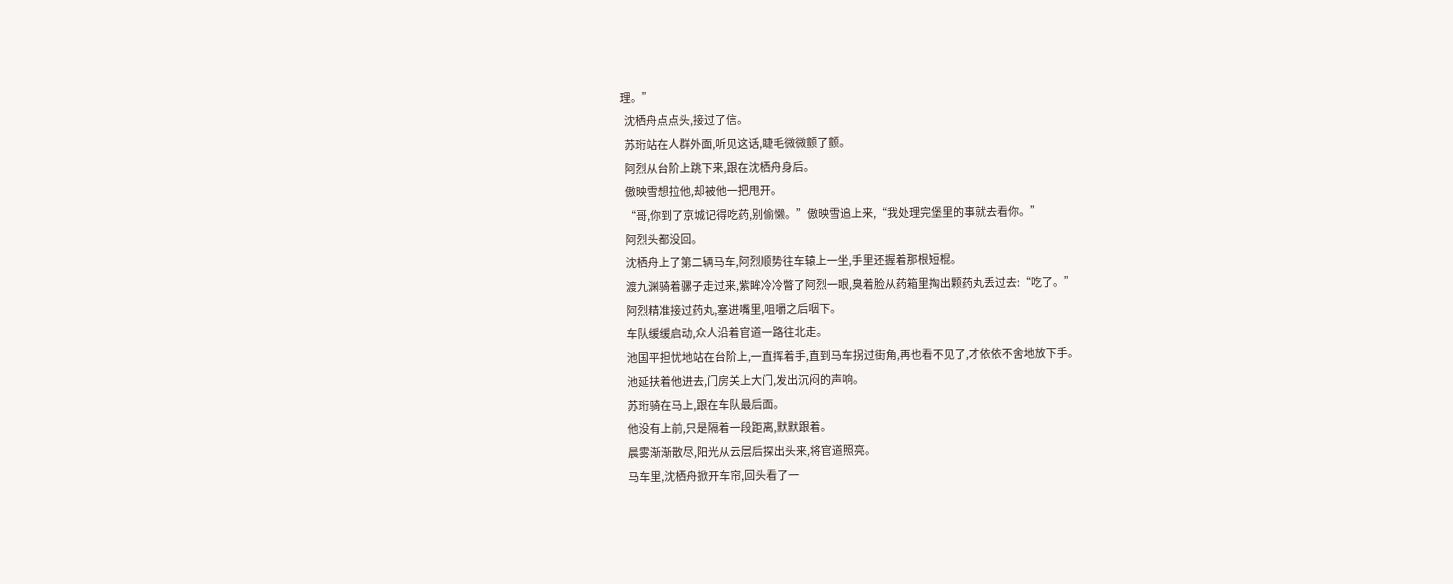理。”
  沈栖舟点点头,接过了信。
  苏珩站在人群外面,听见这话,睫毛微微颤了颤。
  阿烈从台阶上跳下来,跟在沈栖舟身后。
  傲映雪想拉他,却被他一把甩开。
  “哥,你到了京城记得吃药,别偷懒。”傲映雪追上来,“我处理完堡里的事就去看你。”
  阿烈头都没回。
  沈栖舟上了第二辆马车,阿烈顺势往车辕上一坐,手里还握着那根短棍。
  渡九渊骑着骡子走过来,紫眸冷冷瞥了阿烈一眼,臭着脸从药箱里掏出颗药丸丢过去:“吃了。”
  阿烈精准接过药丸,塞进嘴里,咀嚼之后咽下。
  车队缓缓启动,众人沿着官道一路往北走。
  池国平担忧地站在台阶上,一直挥着手,直到马车拐过街角,再也看不见了,才依依不舍地放下手。
  池延扶着他进去,门房关上大门,发出沉闷的声响。
  苏珩骑在马上,跟在车队最后面。
  他没有上前,只是隔着一段距离,默默跟着。
  晨雾渐渐散尽,阳光从云层后探出头来,将官道照亮。
  马车里,沈栖舟掀开车帘,回头看了一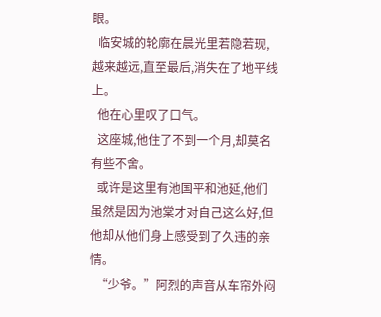眼。
  临安城的轮廓在晨光里若隐若现,越来越远,直至最后,消失在了地平线上。
  他在心里叹了口气。
  这座城,他住了不到一个月,却莫名有些不舍。
  或许是这里有池国平和池延,他们虽然是因为池棠才对自己这么好,但他却从他们身上感受到了久违的亲情。
  “少爷。”阿烈的声音从车帘外闷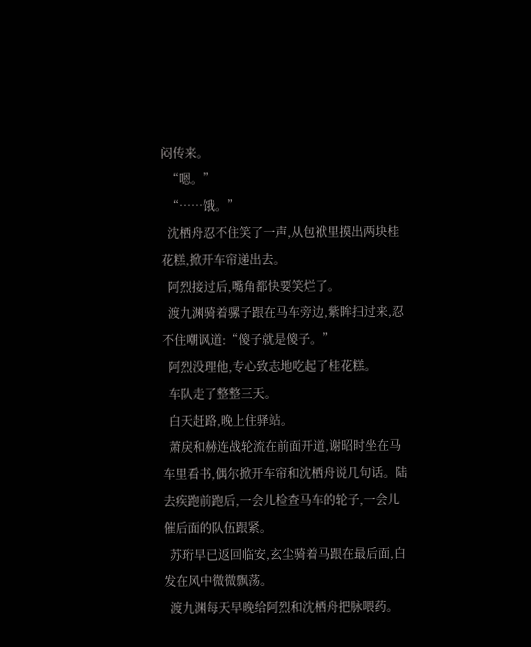闷传来。
  “嗯。”
  “……饿。”
  沈栖舟忍不住笑了一声,从包袱里摸出两块桂花糕,掀开车帘递出去。
  阿烈接过后,嘴角都快要笑烂了。
  渡九渊骑着骡子跟在马车旁边,紫眸扫过来,忍不住嘲讽道:“傻子就是傻子。”
  阿烈没理他,专心致志地吃起了桂花糕。
  车队走了整整三天。
  白天赶路,晚上住驿站。
  萧戾和赫连战轮流在前面开道,谢昭时坐在马车里看书,偶尔掀开车帘和沈栖舟说几句话。陆去疾跑前跑后,一会儿检查马车的轮子,一会儿催后面的队伍跟紧。
  苏珩早已返回临安,玄尘骑着马跟在最后面,白发在风中微微飘荡。
  渡九渊每天早晚给阿烈和沈栖舟把脉喂药。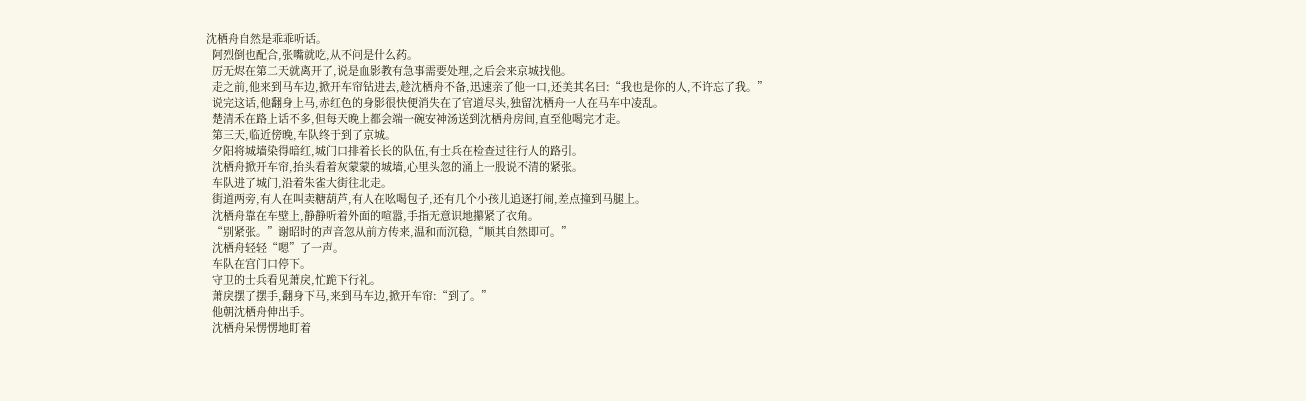沈栖舟自然是乖乖听话。
  阿烈倒也配合,张嘴就吃,从不问是什么药。
  厉无烬在第二天就离开了,说是血影教有急事需要处理,之后会来京城找他。
  走之前,他来到马车边,掀开车帘钻进去,趁沈栖舟不备,迅速亲了他一口,还美其名曰:“我也是你的人,不许忘了我。”
  说完这话,他翻身上马,赤红色的身影很快便消失在了官道尽头,独留沈栖舟一人在马车中凌乱。
  楚清禾在路上话不多,但每天晚上都会端一碗安神汤送到沈栖舟房间,直至他喝完才走。
  第三天,临近傍晚,车队终于到了京城。
  夕阳将城墙染得暗红,城门口排着长长的队伍,有士兵在检查过往行人的路引。
  沈栖舟掀开车帘,抬头看着灰蒙蒙的城墙,心里头忽的涌上一股说不清的紧张。
  车队进了城门,沿着朱雀大街往北走。
  街道两旁,有人在叫卖糖葫芦,有人在吆喝包子,还有几个小孩儿追逐打闹,差点撞到马腿上。
  沈栖舟靠在车壁上,静静听着外面的喧嚣,手指无意识地攥紧了衣角。
  “别紧张。”谢昭时的声音忽从前方传来,温和而沉稳,“顺其自然即可。”
  沈栖舟轻轻“嗯”了一声。
  车队在宫门口停下。
  守卫的士兵看见萧戾,忙跪下行礼。
  萧戾摆了摆手,翻身下马,来到马车边,掀开车帘:“到了。”
  他朝沈栖舟伸出手。
  沈栖舟呆愣愣地盯着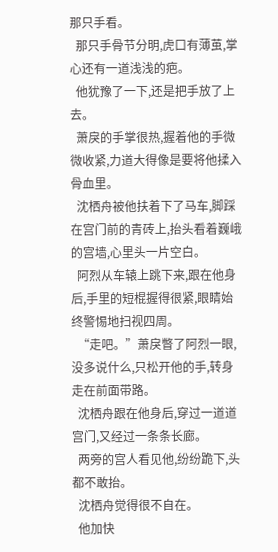那只手看。
  那只手骨节分明,虎口有薄茧,掌心还有一道浅浅的疤。
  他犹豫了一下,还是把手放了上去。
  萧戾的手掌很热,握着他的手微微收紧,力道大得像是要将他揉入骨血里。
  沈栖舟被他扶着下了马车,脚踩在宫门前的青砖上,抬头看着巍峨的宫墙,心里头一片空白。
  阿烈从车辕上跳下来,跟在他身后,手里的短棍握得很紧,眼睛始终警惕地扫视四周。
  “走吧。”萧戾瞥了阿烈一眼,没多说什么,只松开他的手,转身走在前面带路。
  沈栖舟跟在他身后,穿过一道道宫门,又经过一条条长廊。
  两旁的宫人看见他,纷纷跪下,头都不敢抬。
  沈栖舟觉得很不自在。
  他加快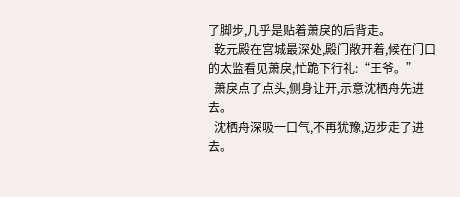了脚步,几乎是贴着萧戾的后背走。
  乾元殿在宫城最深处,殿门敞开着,候在门口的太监看见萧戾,忙跪下行礼:“王爷。”
  萧戾点了点头,侧身让开,示意沈栖舟先进去。
  沈栖舟深吸一口气,不再犹豫,迈步走了进去。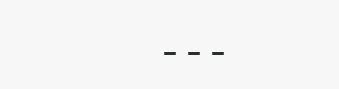---